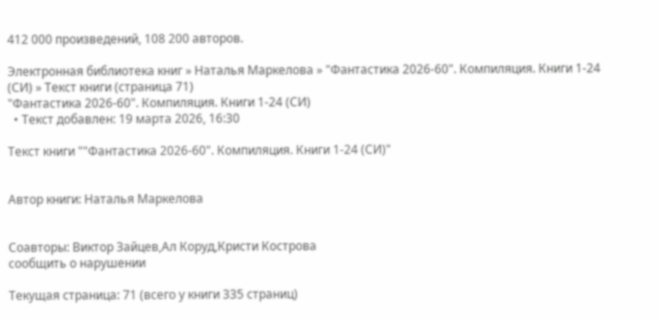412 000 произведений, 108 200 авторов.

Электронная библиотека книг » Наталья Маркелова » "Фантастика 2026-60". Компиляция. Книги 1-24 (СИ) » Текст книги (страница 71)
"Фантастика 2026-60". Компиляция. Книги 1-24 (СИ)
  • Текст добавлен: 19 марта 2026, 16:30

Текст книги ""Фантастика 2026-60". Компиляция. Книги 1-24 (СИ)"


Автор книги: Наталья Маркелова


Соавторы: Виктор Зайцев,Ал Коруд,Кристи Кострова
сообщить о нарушении

Текущая страница: 71 (всего у книги 335 страниц)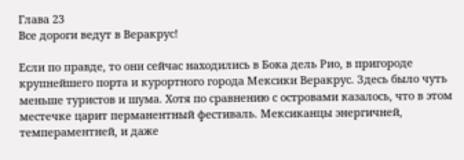Глава 23
Все дороги ведут в Веракрус!

Если по правде, то они сейчас находились в Бока дель Рио, в пригороде крупнейшего порта и курортного города Мексики Веракрус. Здесь было чуть меньше туристов и шума. Хотя по сравнению с островами казалось, что в этом местечке царит перманентный фестиваль. Мексиканцы энергичней, темпераментней, и даже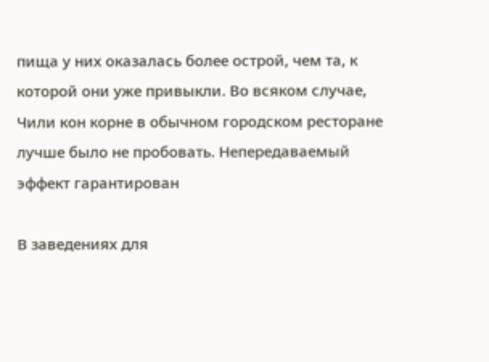пища у них оказалась более острой, чем та, к которой они уже привыкли. Во всяком случае, Чили кон корне в обычном городском ресторане лучше было не пробовать. Непередаваемый эффект гарантирован

В заведениях для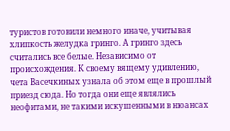туристов готовили немного иначе, учитывая хлипкость желудка гринго. А гринго здесь считались все белые. Независимо от происхождения. К своему вящему удивлению, чета Васечкиных узнала об этом еще в прошлый приезд сюда. Но тогда они еще являлись неофитами, не такими искушенными в нюансах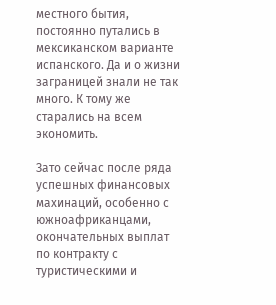местного бытия, постоянно путались в мексиканском варианте испанского. Да и о жизни заграницей знали не так много. К тому же старались на всем экономить.

Зато сейчас после ряда успешных финансовых махинаций, особенно с южноафриканцами, окончательных выплат по контракту с туристическими и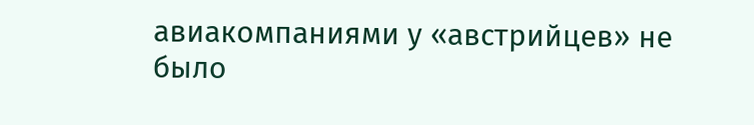авиакомпаниями у «австрийцев» не было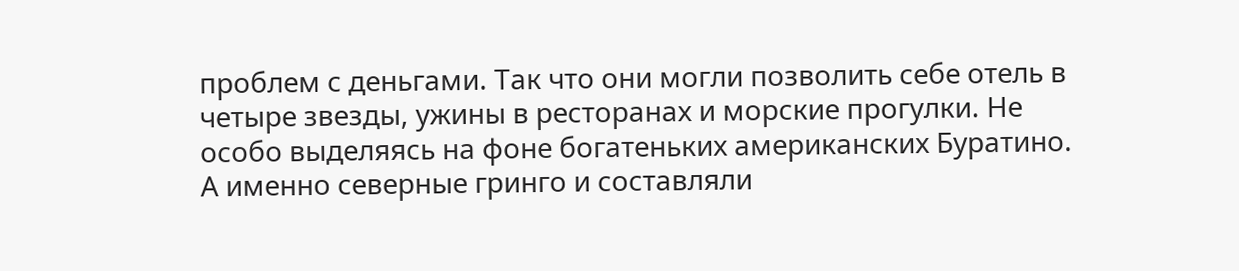проблем с деньгами. Так что они могли позволить себе отель в четыре звезды, ужины в ресторанах и морские прогулки. Не особо выделяясь на фоне богатеньких американских Буратино. А именно северные гринго и составляли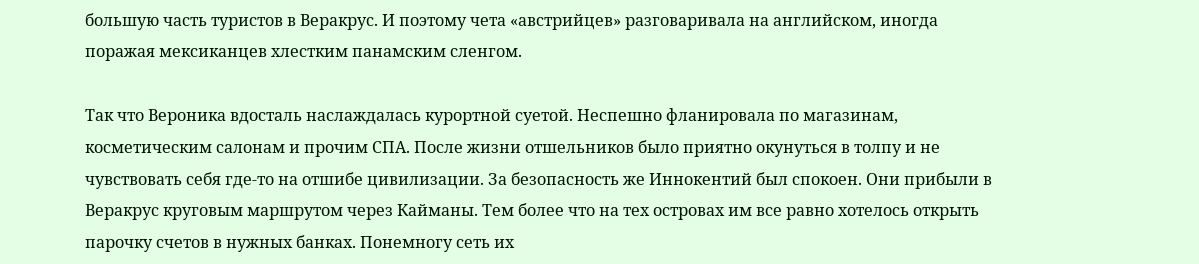большую часть туристов в Веракрус. И поэтому чета «австрийцев» разговаривала на английском, иногда поражая мексиканцев хлестким панамским сленгом.

Так что Вероника вдосталь наслаждалась курортной суетой. Неспешно фланировала по магазинам, косметическим салонам и прочим СПА. После жизни отшельников было приятно окунуться в толпу и не чувствовать себя где-то на отшибе цивилизации. За безопасность же Иннокентий был спокоен. Они прибыли в Веракрус круговым маршрутом через Кайманы. Тем более что на тех островах им все равно хотелось открыть парочку счетов в нужных банках. Понемногу сеть их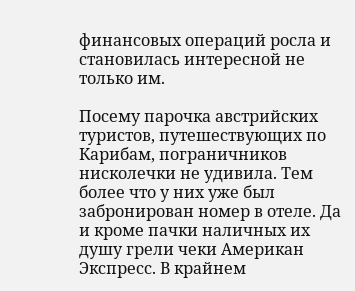финансовых операций росла и становилась интересной не только им.

Посему парочка австрийских туристов, путешествующих по Карибам, пограничников нисколечки не удивила. Тем более что у них уже был забронирован номер в отеле. Да и кроме пачки наличных их душу грели чеки Американ Экспресс. В крайнем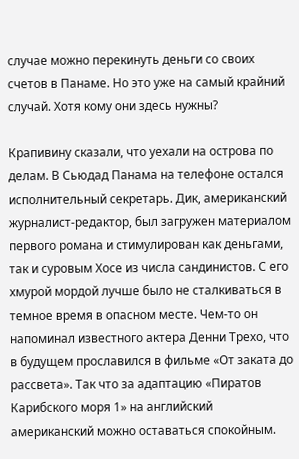случае можно перекинуть деньги со своих счетов в Панаме. Но это уже на самый крайний случай. Хотя кому они здесь нужны?

Крапивину сказали, что уехали на острова по делам. В Сьюдад Панама на телефоне остался исполнительный секретарь. Дик, американский журналист-редактор, был загружен материалом первого романа и стимулирован как деньгами, так и суровым Хосе из числа сандинистов. С его хмурой мордой лучше было не сталкиваться в темное время в опасном месте. Чем-то он напоминал известного актера Денни Трехо, что в будущем прославился в фильме «От заката до рассвета». Так что за адаптацию «Пиратов Карибского моря 1» на английский американский можно оставаться спокойным.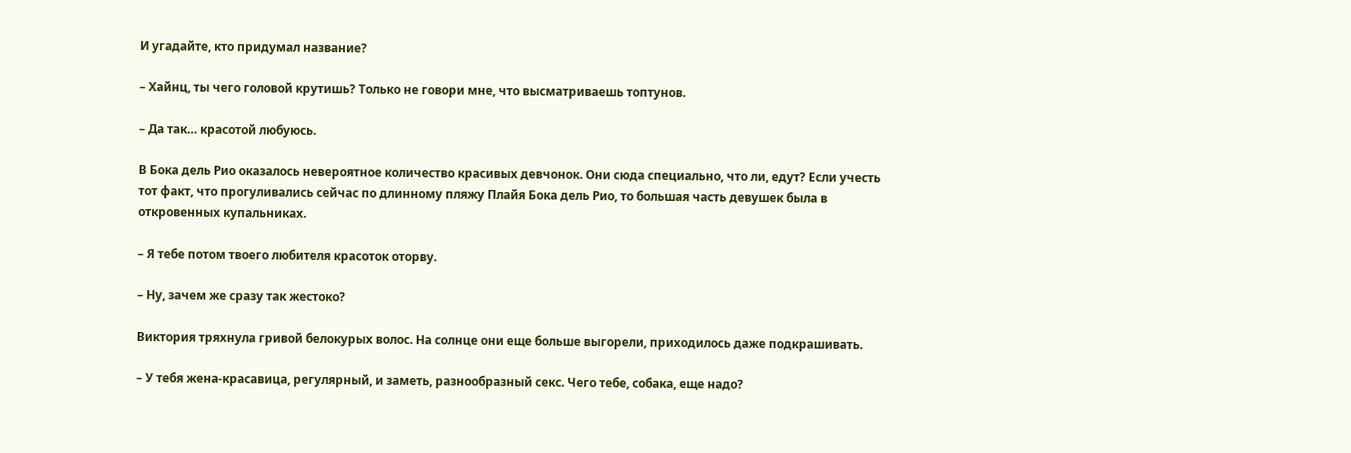И угадайте, кто придумал название?

– Хайнц, ты чего головой крутишь? Только не говори мне, что высматриваешь топтунов.

– Да так… красотой любуюсь.

В Бока дель Рио оказалось невероятное количество красивых девчонок. Они сюда специально, что ли, едут? Если учесть тот факт, что прогуливались сейчас по длинному пляжу Плайя Бока дель Рио, то большая часть девушек была в откровенных купальниках.

– Я тебе потом твоего любителя красоток оторву.

– Ну, зачем же сразу так жестоко?

Виктория тряхнула гривой белокурых волос. На солнце они еще больше выгорели, приходилось даже подкрашивать.

– У тебя жена-красавица, регулярный, и заметь, разнообразный секс. Чего тебе, собака, еще надо?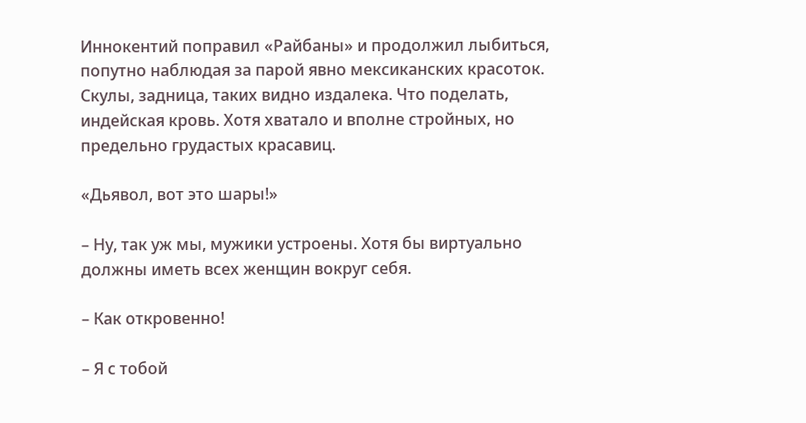Иннокентий поправил «Райбаны» и продолжил лыбиться, попутно наблюдая за парой явно мексиканских красоток. Скулы, задница, таких видно издалека. Что поделать, индейская кровь. Хотя хватало и вполне стройных, но предельно грудастых красавиц.

«Дьявол, вот это шары!»

– Ну, так уж мы, мужики устроены. Хотя бы виртуально должны иметь всех женщин вокруг себя.

– Как откровенно!

– Я с тобой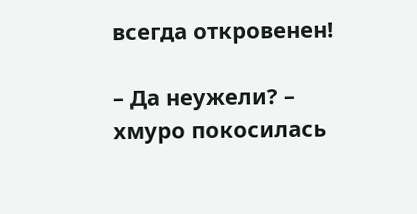всегда откровенен!

– Да неужели? – хмуро покосилась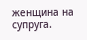женщина на супруга.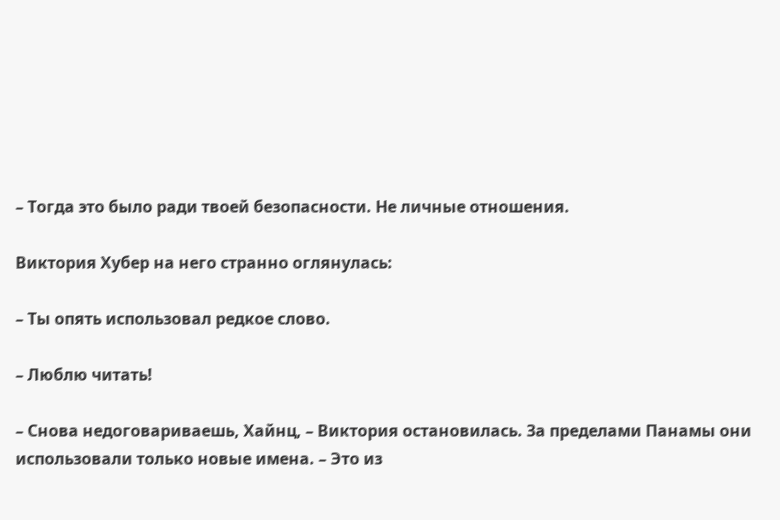– Тогда это было ради твоей безопасности. Не личные отношения.

Виктория Хубер на него странно оглянулась:

– Ты опять использовал редкое слово.

– Люблю читать!

– Снова недоговариваешь, Хайнц, – Виктория остановилась. За пределами Панамы они использовали только новые имена. – Это из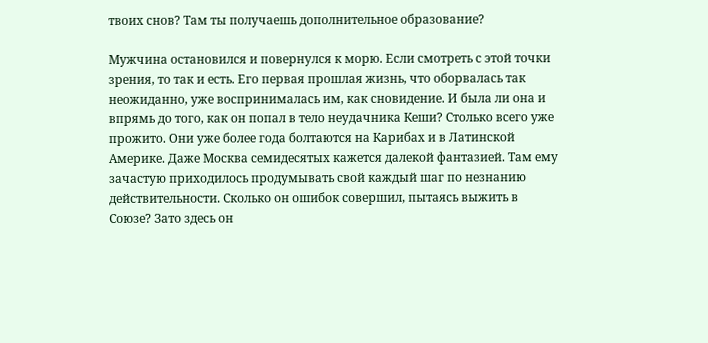твоих снов? Там ты получаешь дополнительное образование?

Мужчина остановился и повернулся к морю. Если смотреть с этой точки зрения, то так и есть. Его первая прошлая жизнь, что оборвалась так неожиданно, уже воспринималась им, как сновидение. И была ли она и впрямь до того, как он попал в тело неудачника Кеши? Столько всего уже прожито. Они уже более года болтаются на Карибах и в Латинской Америке. Даже Москва семидесятых кажется далекой фантазией. Там ему зачастую приходилось продумывать свой каждый шаг по незнанию действительности. Сколько он ошибок совершил, пытаясь выжить в Союзе? Зато здесь он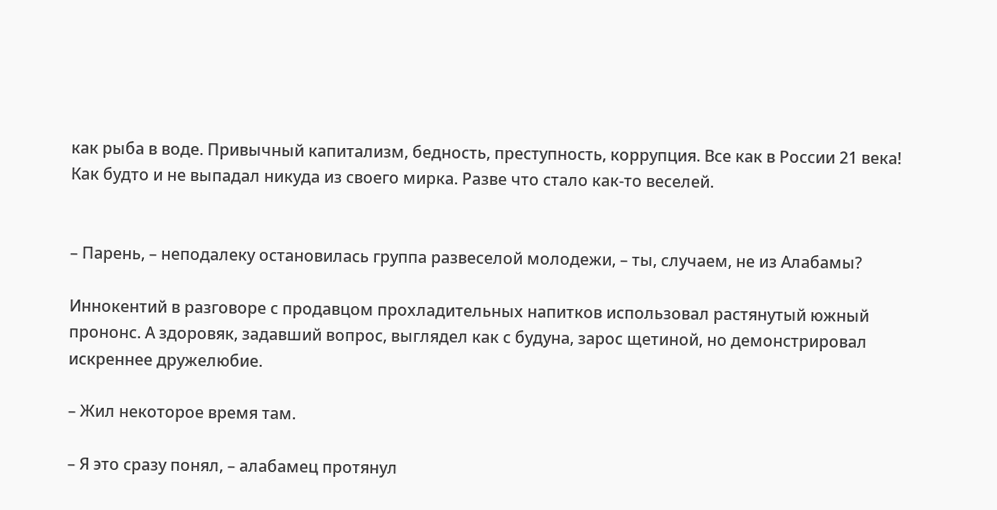как рыба в воде. Привычный капитализм, бедность, преступность, коррупция. Все как в России 21 века! Как будто и не выпадал никуда из своего мирка. Разве что стало как-то веселей.


– Парень, – неподалеку остановилась группа развеселой молодежи, – ты, случаем, не из Алабамы?

Иннокентий в разговоре с продавцом прохладительных напитков использовал растянутый южный прононс. А здоровяк, задавший вопрос, выглядел как с будуна, зарос щетиной, но демонстрировал искреннее дружелюбие.

– Жил некоторое время там.

– Я это сразу понял, – алабамец протянул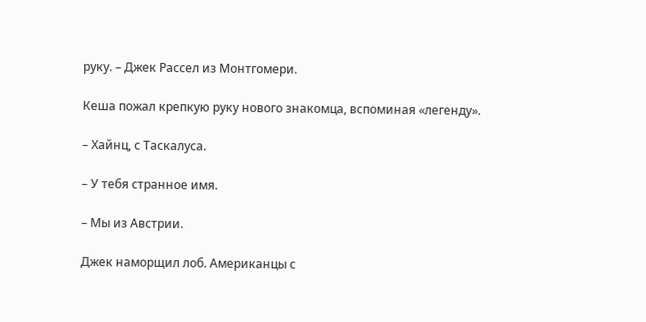руку. – Джек Рассел из Монтгомери.

Кеша пожал крепкую руку нового знакомца, вспоминая «легенду».

– Хайнц, с Таскалуса.

– У тебя странное имя.

– Мы из Австрии.

Джек наморщил лоб. Американцы с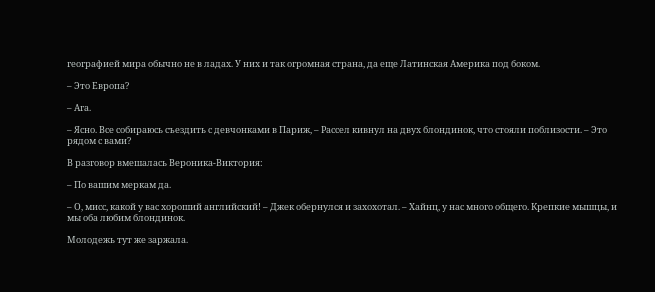географией мира обычно не в ладах. У них и так огромная страна, да еще Латинская Америка под боком.

– Это Европа?

– Ага.

– Ясно. Все собираюсь съездить с девчонками в Париж, – Рассел кивнул на двух блондинок, что стояли поблизости. – Это рядом с вами?

В разговор вмешалась Вероника-Виктория:

– По вашим меркам да.

– О, мисс, какой у вас хороший английский! – Джек обернулся и захохотал. – Хайнц, у нас много общего. Крепкие мышцы, и мы оба любим блондинок.

Молодежь тут же заржала.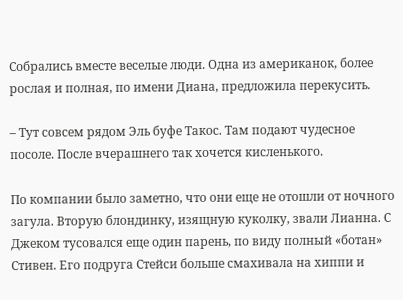Собрались вместе веселые люди. Одна из американок, более рослая и полная, по имени Диана, предложила перекусить.

– Тут совсем рядом Эль буфе Такос. Там подают чудесное посоле. После вчерашнего так хочется кисленького.

По компании было заметно, что они еще не отошли от ночного загула. Вторую блондинку, изящную куколку, звали Лианна. С Джеком тусовался еще один парень, по виду полный «ботан» Стивен. Его подруга Стейси больше смахивала на хиппи и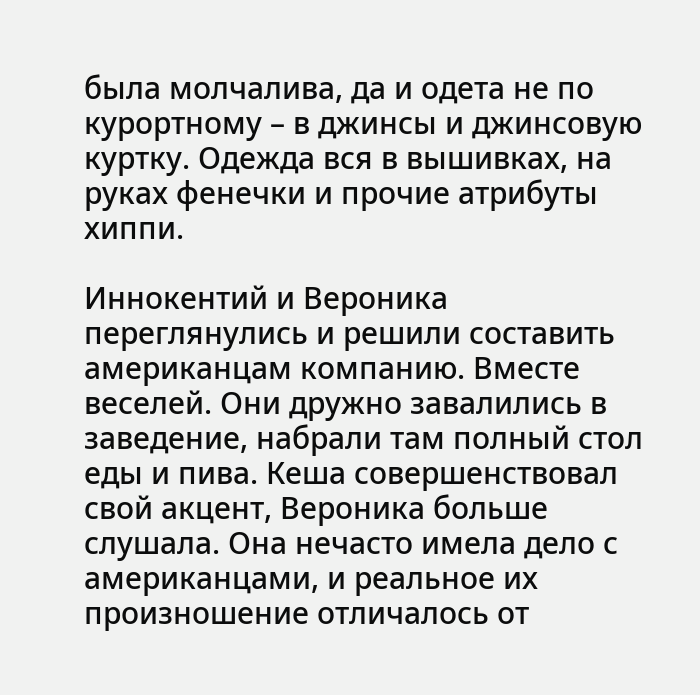была молчалива, да и одета не по курортному – в джинсы и джинсовую куртку. Одежда вся в вышивках, на руках фенечки и прочие атрибуты хиппи.

Иннокентий и Вероника переглянулись и решили составить американцам компанию. Вместе веселей. Они дружно завалились в заведение, набрали там полный стол еды и пива. Кеша совершенствовал свой акцент, Вероника больше слушала. Она нечасто имела дело с американцами, и реальное их произношение отличалось от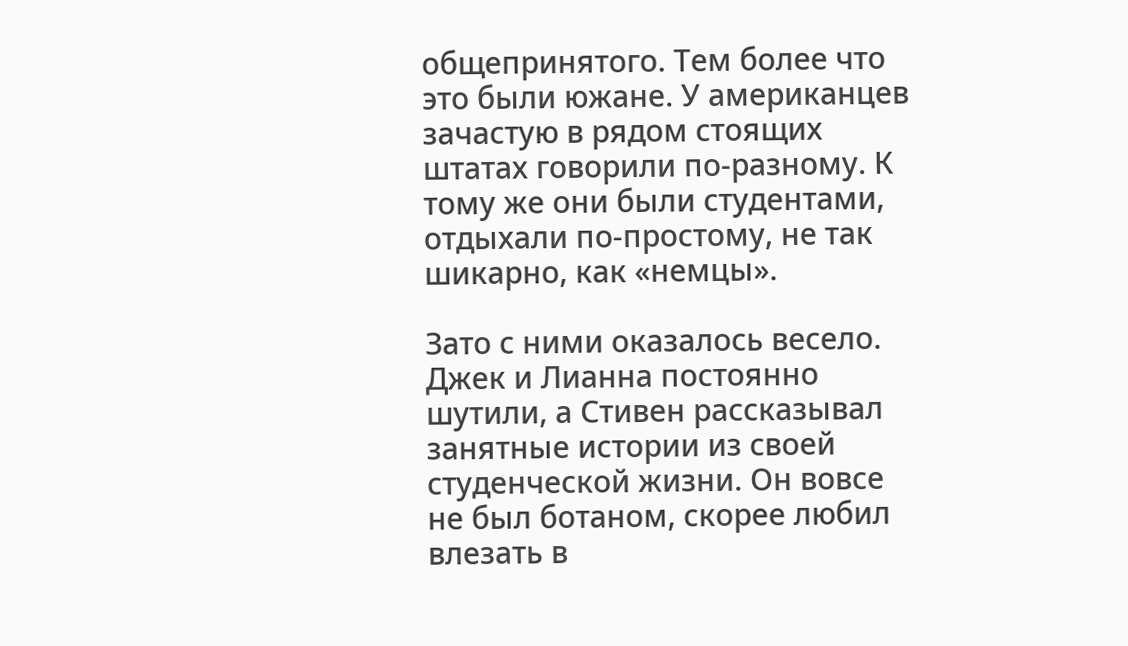общепринятого. Тем более что это были южане. У американцев зачастую в рядом стоящих штатах говорили по-разному. К тому же они были студентами, отдыхали по-простому, не так шикарно, как «немцы».

Зато с ними оказалось весело. Джек и Лианна постоянно шутили, а Стивен рассказывал занятные истории из своей студенческой жизни. Он вовсе не был ботаном, скорее любил влезать в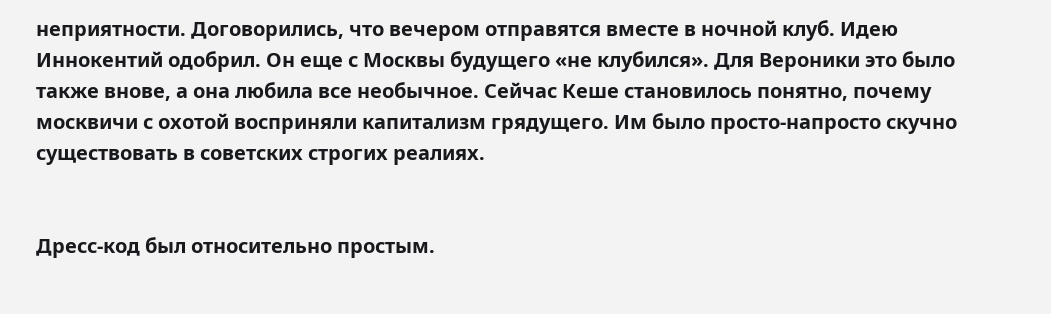неприятности. Договорились, что вечером отправятся вместе в ночной клуб. Идею Иннокентий одобрил. Он еще с Москвы будущего «не клубился». Для Вероники это было также внове, а она любила все необычное. Сейчас Кеше становилось понятно, почему москвичи с охотой восприняли капитализм грядущего. Им было просто-напросто скучно существовать в советских строгих реалиях.


Дресс-код был относительно простым.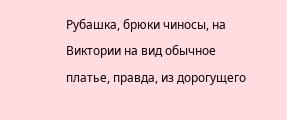Рубашка, брюки чиносы, на Виктории на вид обычное платье, правда, из дорогущего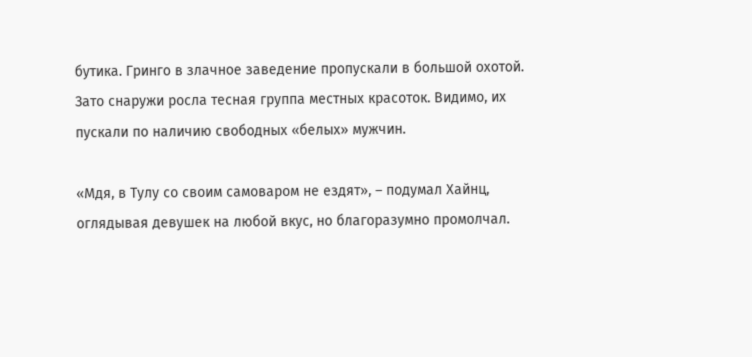бутика. Гринго в злачное заведение пропускали в большой охотой. Зато снаружи росла тесная группа местных красоток. Видимо, их пускали по наличию свободных «белых» мужчин.

«Мдя, в Тулу со своим самоваром не ездят», – подумал Хайнц, оглядывая девушек на любой вкус, но благоразумно промолчал.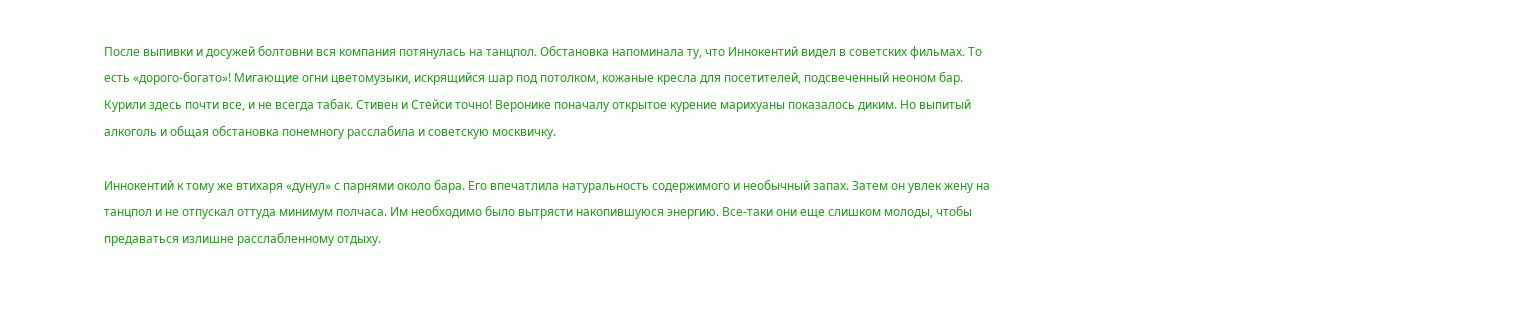После выпивки и досужей болтовни вся компания потянулась на танцпол. Обстановка напоминала ту, что Иннокентий видел в советских фильмах. То есть «дорого-богато»! Мигающие огни цветомузыки, искрящийся шар под потолком, кожаные кресла для посетителей, подсвеченный неоном бар. Курили здесь почти все, и не всегда табак. Стивен и Стейси точно! Веронике поначалу открытое курение марихуаны показалось диким. Но выпитый алкоголь и общая обстановка понемногу расслабила и советскую москвичку.

Иннокентий к тому же втихаря «дунул» с парнями около бара. Его впечатлила натуральность содержимого и необычный запах. Затем он увлек жену на танцпол и не отпускал оттуда минимум полчаса. Им необходимо было вытрясти накопившуюся энергию. Все-таки они еще слишком молоды, чтобы предаваться излишне расслабленному отдыху.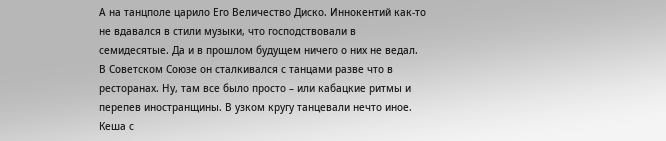А на танцполе царило Его Величество Диско. Иннокентий как-то не вдавался в стили музыки, что господствовали в семидесятые. Да и в прошлом будущем ничего о них не ведал. В Советском Союзе он сталкивался с танцами разве что в ресторанах. Ну, там все было просто – или кабацкие ритмы и перепев иностранщины. В узком кругу танцевали нечто иное. Кеша с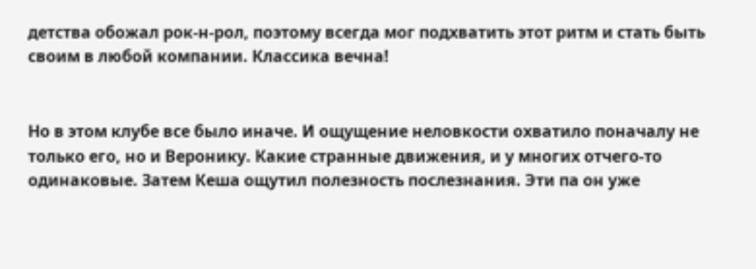детства обожал рок-н-рол, поэтому всегда мог подхватить этот ритм и стать быть своим в любой компании. Классика вечна!


Но в этом клубе все было иначе. И ощущение неловкости охватило поначалу не только его, но и Веронику. Какие странные движения, и у многих отчего-то одинаковые. Затем Кеша ощутил полезность послезнания. Эти па он уже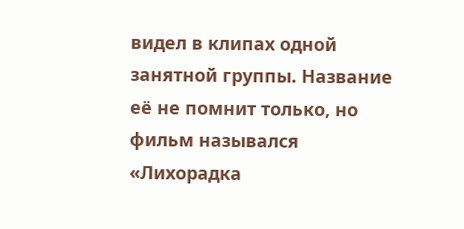видел в клипах одной занятной группы. Название её не помнит только, но фильм назывался «Лихорадка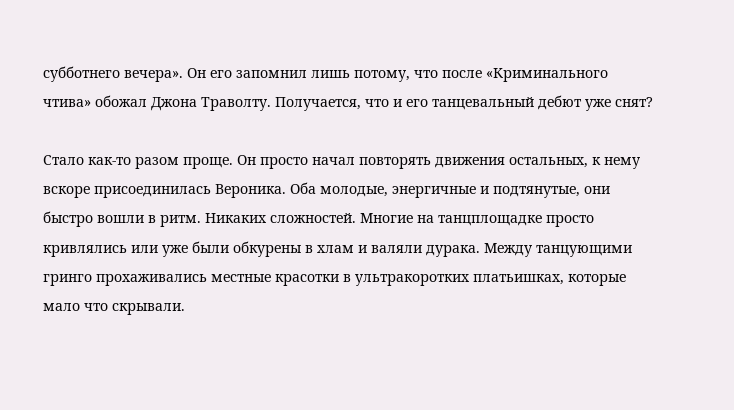субботнего вечера». Он его запомнил лишь потому, что после «Криминального чтива» обожал Джона Траволту. Получается, что и его танцевальный дебют уже снят?

Стало как-то разом проще. Он просто начал повторять движения остальных, к нему вскоре присоединилась Вероника. Оба молодые, энергичные и подтянутые, они быстро вошли в ритм. Никаких сложностей. Многие на танцплощадке просто кривлялись или уже были обкурены в хлам и валяли дурака. Между танцующими гринго прохаживались местные красотки в ультракоротких платьишках, которые мало что скрывали.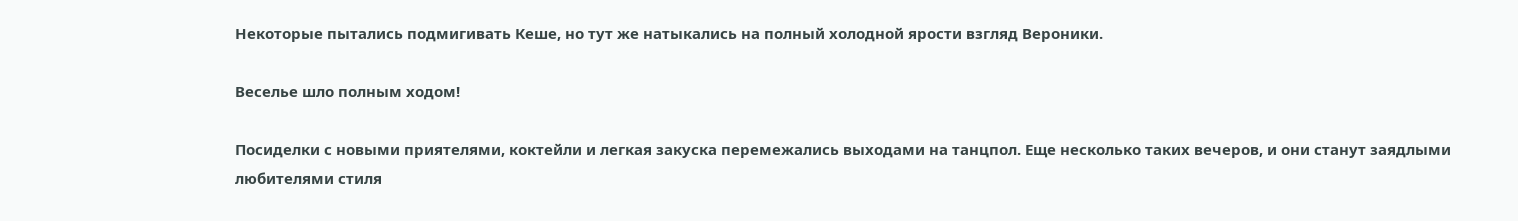Некоторые пытались подмигивать Кеше, но тут же натыкались на полный холодной ярости взгляд Вероники.

Веселье шло полным ходом!

Посиделки с новыми приятелями, коктейли и легкая закуска перемежались выходами на танцпол. Еще несколько таких вечеров, и они станут заядлыми любителями стиля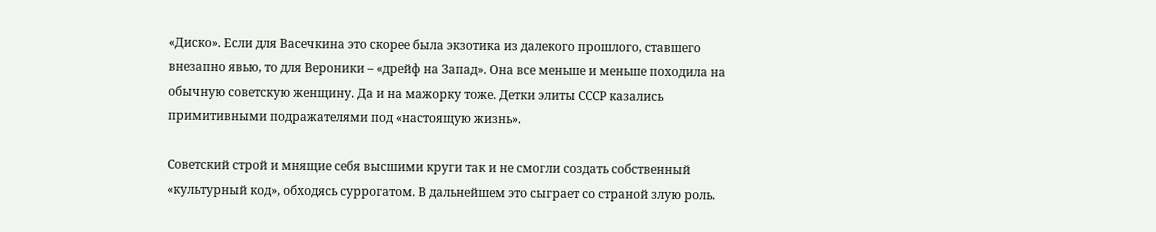«Диско». Если для Васечкина это скорее была экзотика из далекого прошлого, ставшего внезапно явью, то для Вероники – «дрейф на Запад». Она все меньше и меньше походила на обычную советскую женщину. Да и на мажорку тоже. Детки элиты СССР казались примитивными подражателями под «настоящую жизнь».

Советский строй и мнящие себя высшими круги так и не смогли создать собственный «культурный код», обходясь суррогатом. В дальнейшем это сыграет со страной злую роль.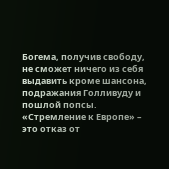Богема, получив свободу, не сможет ничего из себя выдавить кроме шансона, подражания Голливуду и пошлой попсы. «Стремление к Европе» – это отказ от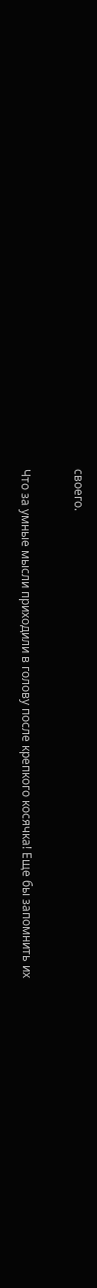своего.

Что за умные мысли приходили в голову после крепкого косячка! Еще бы запомнить их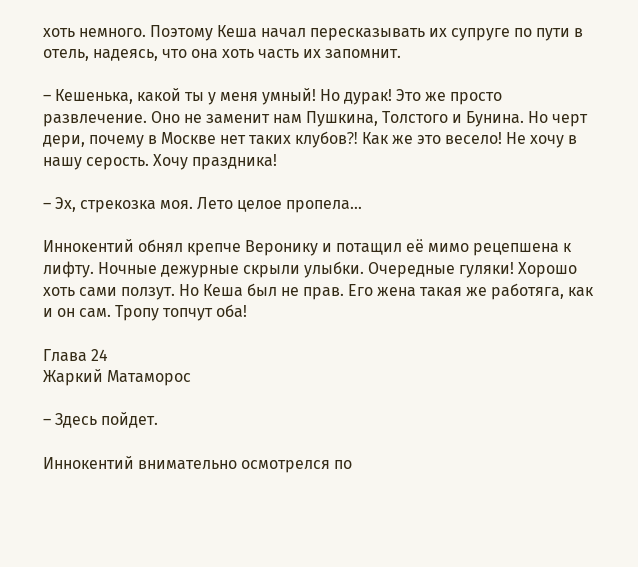хоть немного. Поэтому Кеша начал пересказывать их супруге по пути в отель, надеясь, что она хоть часть их запомнит.

– Кешенька, какой ты у меня умный! Но дурак! Это же просто развлечение. Оно не заменит нам Пушкина, Толстого и Бунина. Но черт дери, почему в Москве нет таких клубов⁈ Как же это весело! Не хочу в нашу серость. Хочу праздника!

– Эх, стрекозка моя. Лето целое пропела…

Иннокентий обнял крепче Веронику и потащил её мимо рецепшена к лифту. Ночные дежурные скрыли улыбки. Очередные гуляки! Хорошо хоть сами ползут. Но Кеша был не прав. Его жена такая же работяга, как и он сам. Тропу топчут оба!

Глава 24
Жаркий Матаморос

– Здесь пойдет.

Иннокентий внимательно осмотрелся по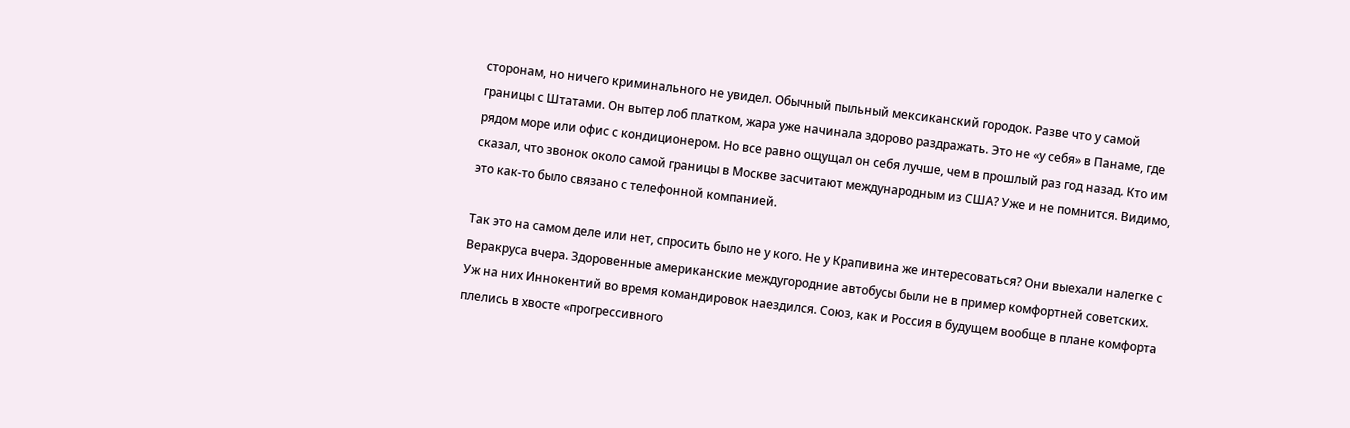сторонам, но ничего криминального не увидел. Обычный пыльный мексиканский городок. Разве что у самой границы с Штатами. Он вытер лоб платком, жара уже начинала здорово раздражать. Это не «у себя» в Панаме, где рядом море или офис с кондиционером. Но все равно ощущал он себя лучше, чем в прошлый раз год назад. Кто им сказал, что звонок около самой границы в Москве засчитают международным из США? Уже и не помнится. Видимо, это как-то было связано с телефонной компанией.

Так это на самом деле или нет, спросить было не у кого. Не у Крапивина же интересоваться? Они выехали налегке с Веракруса вчера. Здоровенные американские междугородние автобусы были не в пример комфортней советских. Уж на них Иннокентий во время командировок наездился. Союз, как и Россия в будущем вообще в плане комфорта плелись в хвосте «прогрессивного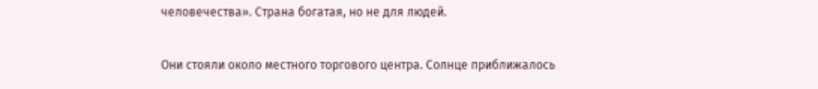человечества». Страна богатая, но не для людей.

Они стояли около местного торгового центра. Солнце приближалось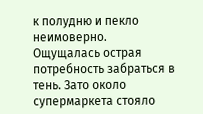к полудню и пекло неимоверно. Ощущалась острая потребность забраться в тень. Зато около супермаркета стояло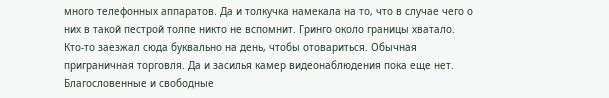много телефонных аппаратов. Да и толкучка намекала на то, что в случае чего о них в такой пестрой толпе никто не вспомнит. Гринго около границы хватало. Кто-то заезжал сюда буквально на день, чтобы отовариться. Обычная приграничная торговля. Да и засилья камер видеонаблюдения пока еще нет. Благословенные и свободные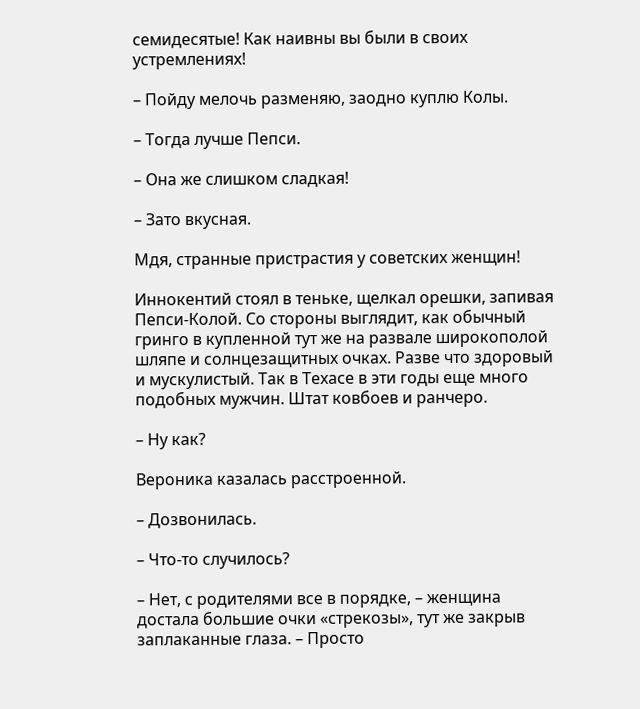семидесятые! Как наивны вы были в своих устремлениях!

– Пойду мелочь разменяю, заодно куплю Колы.

– Тогда лучше Пепси.

– Она же слишком сладкая!

– Зато вкусная.

Мдя, странные пристрастия у советских женщин!

Иннокентий стоял в теньке, щелкал орешки, запивая Пепси-Колой. Со стороны выглядит, как обычный гринго в купленной тут же на развале широкополой шляпе и солнцезащитных очках. Разве что здоровый и мускулистый. Так в Техасе в эти годы еще много подобных мужчин. Штат ковбоев и ранчеро.

– Ну как?

Вероника казалась расстроенной.

– Дозвонилась.

– Что-то случилось?

– Нет, с родителями все в порядке, – женщина достала большие очки «стрекозы», тут же закрыв заплаканные глаза. – Просто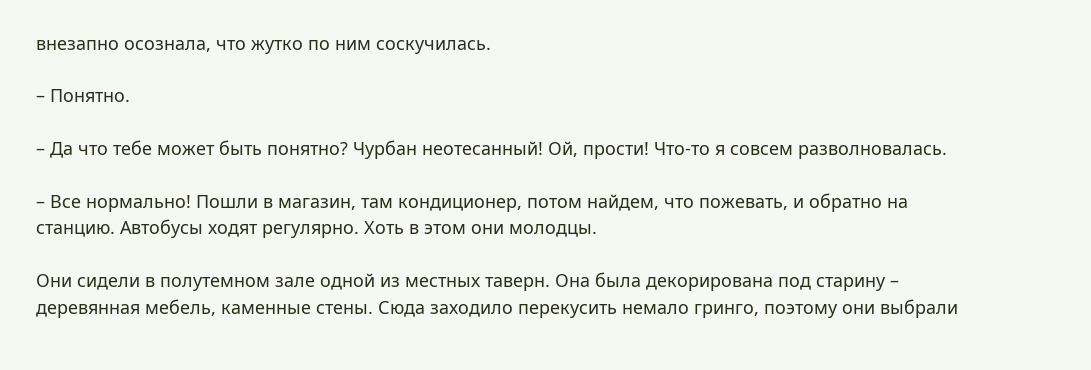внезапно осознала, что жутко по ним соскучилась.

– Понятно.

– Да что тебе может быть понятно? Чурбан неотесанный! Ой, прости! Что-то я совсем разволновалась.

– Все нормально! Пошли в магазин, там кондиционер, потом найдем, что пожевать, и обратно на станцию. Автобусы ходят регулярно. Хоть в этом они молодцы.

Они сидели в полутемном зале одной из местных таверн. Она была декорирована под старину – деревянная мебель, каменные стены. Сюда заходило перекусить немало гринго, поэтому они выбрали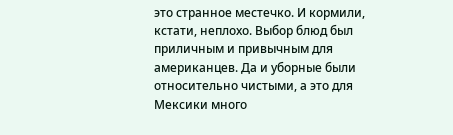это странное местечко. И кормили, кстати, неплохо. Выбор блюд был приличным и привычным для американцев. Да и уборные были относительно чистыми, а это для Мексики много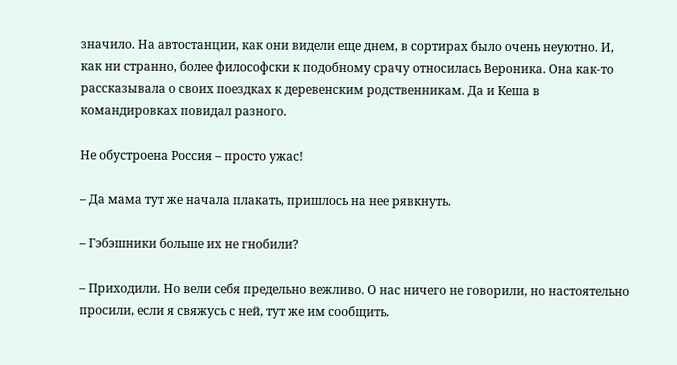значило. На автостанции, как они видели еще днем, в сортирах было очень неуютно. И, как ни странно, более философски к подобному срачу относилась Вероника. Она как-то рассказывала о своих поездках к деревенским родственникам. Да и Кеша в командировках повидал разного.

Не обустроена Россия – просто ужас!

– Да мама тут же начала плакать, пришлось на нее рявкнуть.

– Гэбэшники больше их не гнобили?

– Приходили. Но вели себя предельно вежливо. О нас ничего не говорили, но настоятельно просили, если я свяжусь с ней, тут же им сообщить.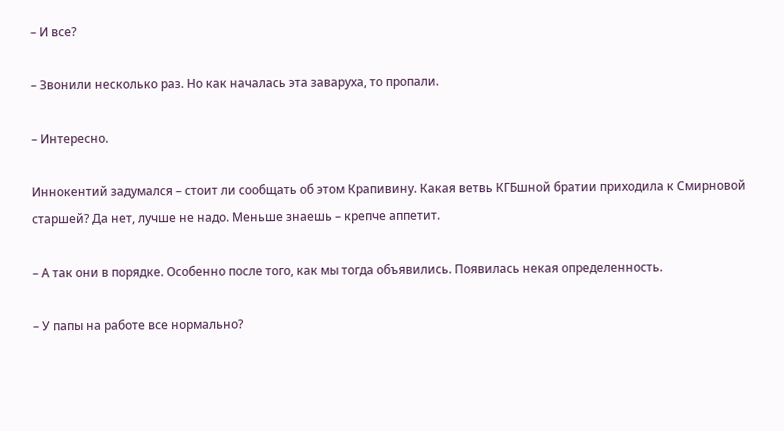– И все?

– Звонили несколько раз. Но как началась эта заваруха, то пропали.

– Интересно.

Иннокентий задумался – стоит ли сообщать об этом Крапивину. Какая ветвь КГБшной братии приходила к Смирновой старшей? Да нет, лучше не надо. Меньше знаешь – крепче аппетит.

– А так они в порядке. Особенно после того, как мы тогда объявились. Появилась некая определенность.

– У папы на работе все нормально?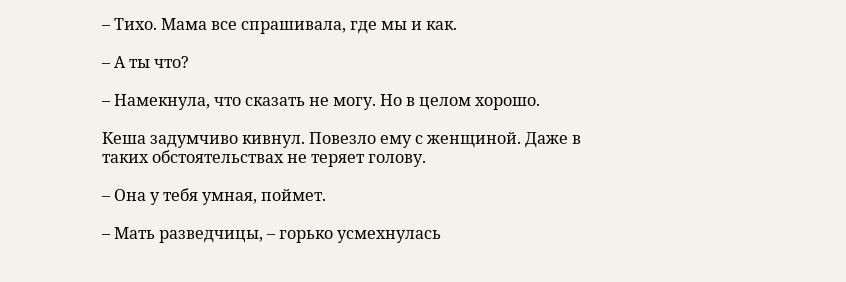– Тихо. Мама все спрашивала, где мы и как.

– А ты что?

– Намекнула, что сказать не могу. Но в целом хорошо.

Кеша задумчиво кивнул. Повезло ему с женщиной. Даже в таких обстоятельствах не теряет голову.

– Она у тебя умная, поймет.

– Мать разведчицы, – горько усмехнулась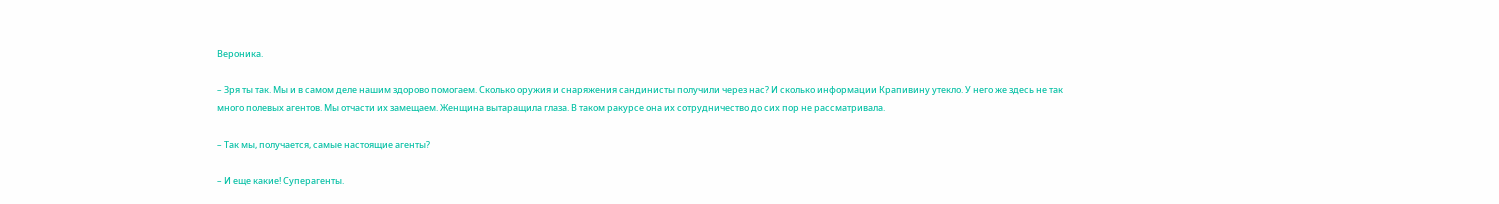Вероника.

– Зря ты так. Мы и в самом деле нашим здорово помогаем. Сколько оружия и снаряжения сандинисты получили через нас? И сколько информации Крапивину утекло. У него же здесь не так много полевых агентов. Мы отчасти их замещаем. Женщина вытаращила глаза. В таком ракурсе она их сотрудничество до сих пор не рассматривала.

– Так мы, получается, самые настоящие агенты?

– И еще какие! Суперагенты.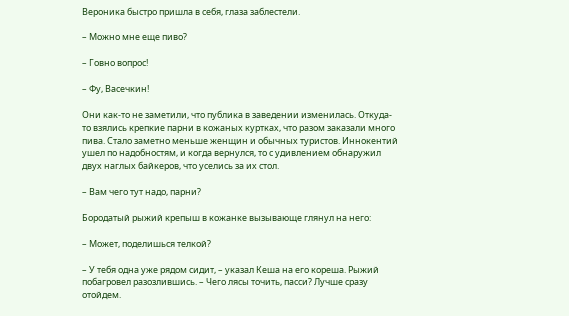Вероника быстро пришла в себя, глаза заблестели.

– Можно мне еще пиво?

– Говно вопрос!

– Фу, Васечкин!

Они как-то не заметили, что публика в заведении изменилась. Откуда-то взялись крепкие парни в кожаных куртках, что разом заказали много пива. Стало заметно меньше женщин и обычных туристов. Иннокентий ушел по надобностям, и когда вернулся, то с удивлением обнаружил двух наглых байкеров, что уселись за их стол.

– Вам чего тут надо, парни?

Бородатый рыжий крепыш в кожанке вызывающе глянул на него:

– Может, поделишься телкой?

– У тебя одна уже рядом сидит, – указал Кеша на его кореша. Рыжий побагровел разозлившись. – Чего лясы точить, пасси? Лучше сразу отойдем.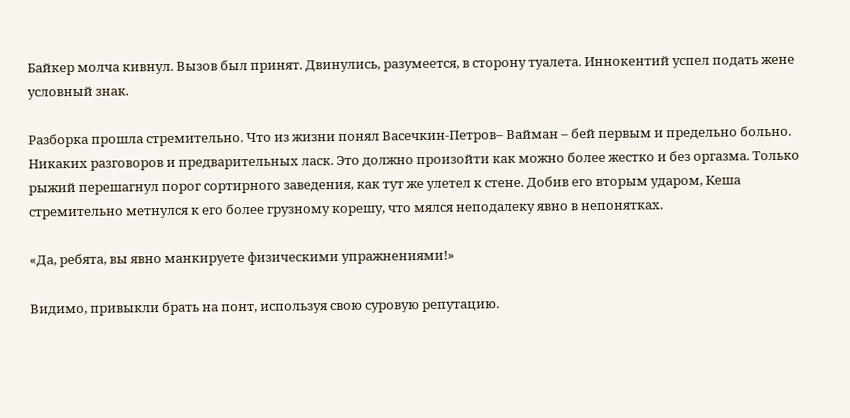Байкер молча кивнул. Вызов был принят. Двинулись, разумеется, в сторону туалета. Иннокентий успел подать жене условный знак.

Разборка прошла стремительно. Что из жизни понял Васечкин-Петров– Вайман – бей первым и предельно больно. Никаких разговоров и предварительных ласк. Это должно произойти как можно более жестко и без оргазма. Только рыжий перешагнул порог сортирного заведения, как тут же улетел к стене. Добив его вторым ударом, Кеша стремительно метнулся к его более грузному корешу, что мялся неподалеку явно в непонятках.

«Да, ребята, вы явно манкируете физическими упражнениями!»

Видимо, привыкли брать на понт, используя свою суровую репутацию.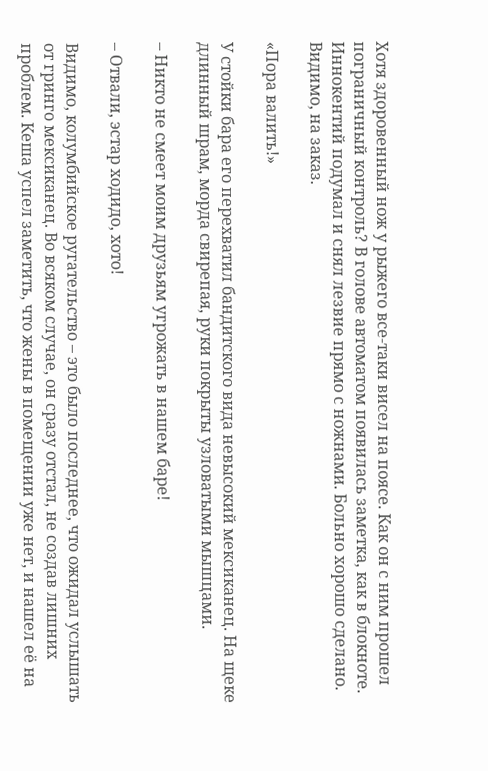Хотя здоровенный нож у рыжего все-таки висел на поясе. Как он с ним прошел пограничный контроль? В голове автоматом появилась заметка, как в блокноте. Иннокентий подумал и снял лезвие прямо с ножнами. Больно хорошо сделано. Видимо, на заказ.

«Пора валить!»

У стойки бара его перехватил бандитского вида невысокий мексиканец. На щеке длинный шрам, морда свирепая, руки покрыты узловатыми мышцами.

– Никто не смеет моим друзьям угрожать в нашем баре!

– Отвали, эстар ходидо, хото!

Видимо, колумбийское ругательство – это было последнее, что ожидал услышать от гринго мексиканец. Во всяком случае, он сразу отстал, не создав лишних проблем. Кеша успел заметить, что жены в помещении уже нет, и нашел её на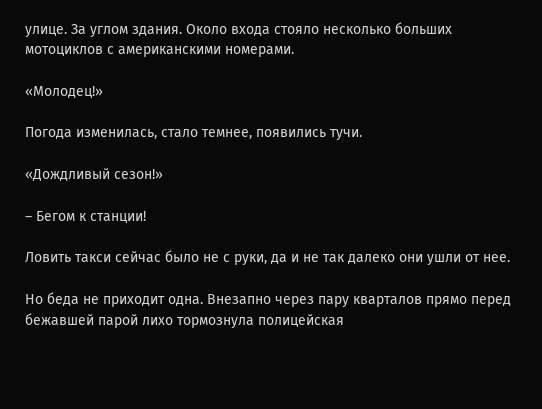улице. За углом здания. Около входа стояло несколько больших мотоциклов с американскими номерами.

«Молодец!»

Погода изменилась, стало темнее, появились тучи.

«Дождливый сезон!»

– Бегом к станции!

Ловить такси сейчас было не с руки, да и не так далеко они ушли от нее.

Но беда не приходит одна. Внезапно через пару кварталов прямо перед бежавшей парой лихо тормознула полицейская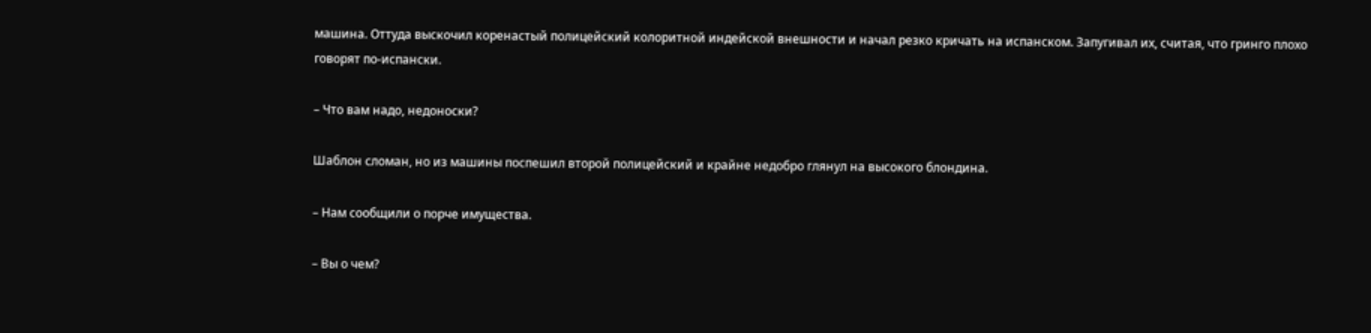машина. Оттуда выскочил коренастый полицейский колоритной индейской внешности и начал резко кричать на испанском. Запугивал их, считая, что гринго плохо говорят по-испански.

– Что вам надо, недоноски?

Шаблон сломан, но из машины поспешил второй полицейский и крайне недобро глянул на высокого блондина.

– Нам сообщили о порче имущества.

– Вы о чем?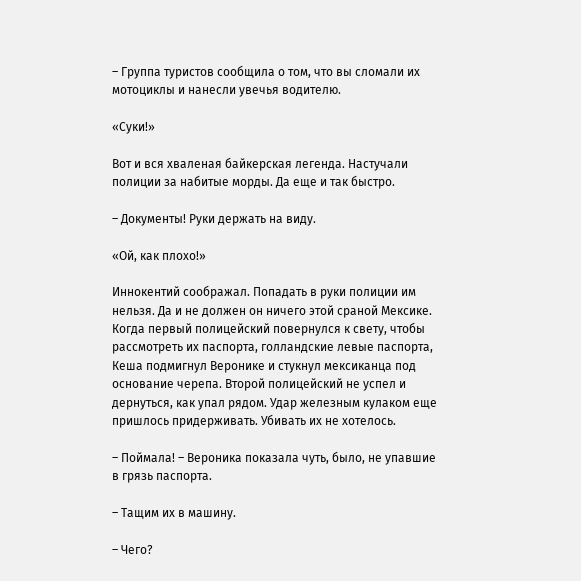– Группа туристов сообщила о том, что вы сломали их мотоциклы и нанесли увечья водителю.

«Суки!»

Вот и вся хваленая байкерская легенда. Настучали полиции за набитые морды. Да еще и так быстро.

– Документы! Руки держать на виду.

«Ой, как плохо!»

Иннокентий соображал. Попадать в руки полиции им нельзя. Да и не должен он ничего этой сраной Мексике. Когда первый полицейский повернулся к свету, чтобы рассмотреть их паспорта, голландские левые паспорта, Кеша подмигнул Веронике и стукнул мексиканца под основание черепа. Второй полицейский не успел и дернуться, как упал рядом. Удар железным кулаком еще пришлось придерживать. Убивать их не хотелось.

– Поймала! – Вероника показала чуть, было, не упавшие в грязь паспорта.

– Тащим их в машину.

– Чего?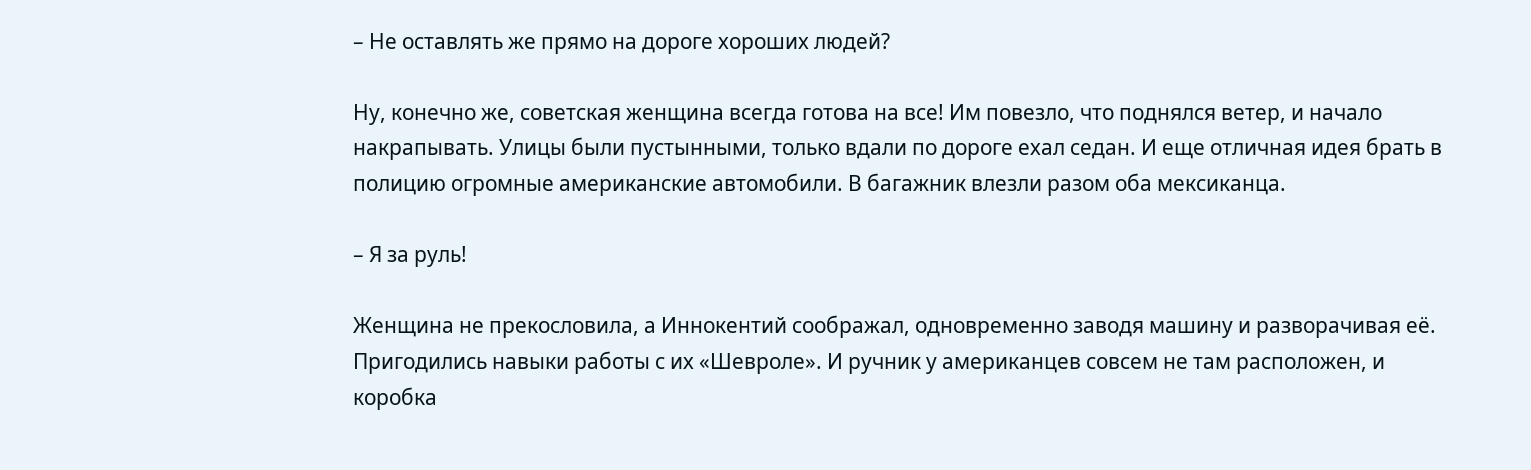– Не оставлять же прямо на дороге хороших людей?

Ну, конечно же, советская женщина всегда готова на все! Им повезло, что поднялся ветер, и начало накрапывать. Улицы были пустынными, только вдали по дороге ехал седан. И еще отличная идея брать в полицию огромные американские автомобили. В багажник влезли разом оба мексиканца.

– Я за руль!

Женщина не прекословила, а Иннокентий соображал, одновременно заводя машину и разворачивая её. Пригодились навыки работы с их «Шевроле». И ручник у американцев совсем не там расположен, и коробка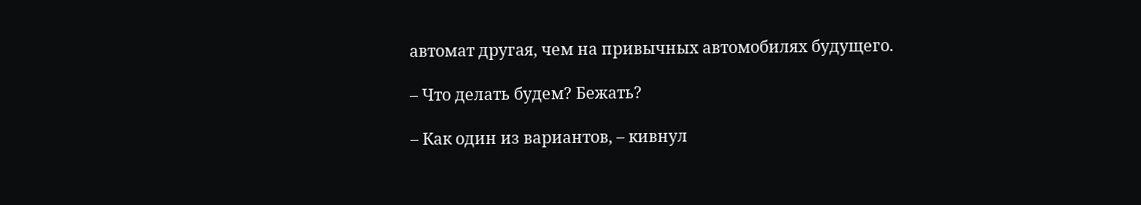автомат другая, чем на привычных автомобилях будущего.

– Что делать будем? Бежать?

– Как один из вариантов, – кивнул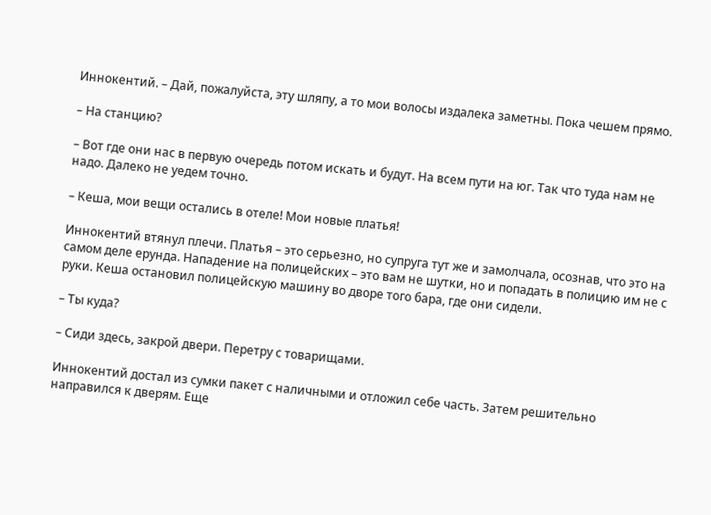Иннокентий. – Дай, пожалуйста, эту шляпу, а то мои волосы издалека заметны. Пока чешем прямо.

– На станцию?

– Вот где они нас в первую очередь потом искать и будут. На всем пути на юг. Так что туда нам не надо. Далеко не уедем точно.

– Кеша, мои вещи остались в отеле! Мои новые платья!

Иннокентий втянул плечи. Платья – это серьезно, но супруга тут же и замолчала, осознав, что это на самом деле ерунда. Нападение на полицейских – это вам не шутки, но и попадать в полицию им не с руки. Кеша остановил полицейскую машину во дворе того бара, где они сидели.

– Ты куда?

– Сиди здесь, закрой двери. Перетру с товарищами.

Иннокентий достал из сумки пакет с наличными и отложил себе часть. Затем решительно направился к дверям. Еще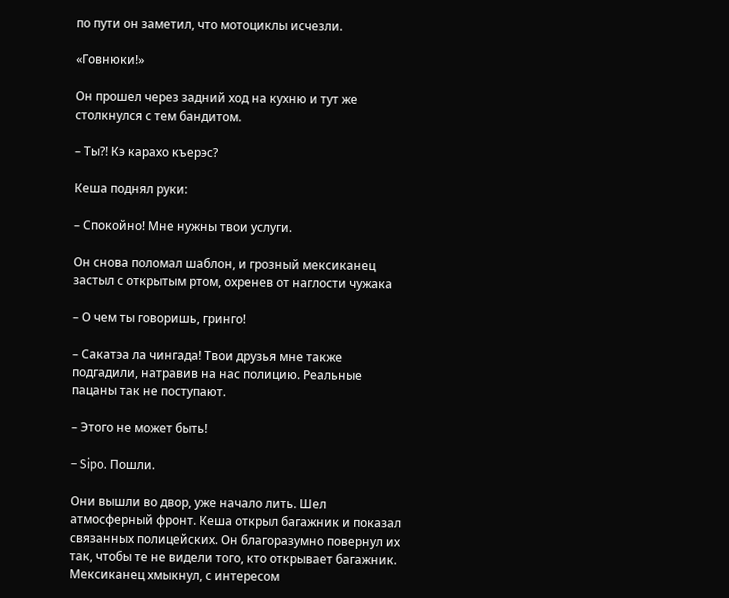по пути он заметил, что мотоциклы исчезли.

«Говнюки!»

Он прошел через задний ход на кухню и тут же столкнулся с тем бандитом.

– Ты⁈ Кэ карахо къерэс?

Кеша поднял руки:

– Спокойно! Мне нужны твои услуги.

Он снова поломал шаблон, и грозный мексиканец застыл с открытым ртом, охренев от наглости чужака

– О чем ты говоришь, гринго!

– Сакатэа ла чингада! Твои друзья мне также подгадили, натравив на нас полицию. Реальные пацаны так не поступают.

– Этого не может быть!

– Sipo. Пошли.

Они вышли во двор, уже начало лить. Шел атмосферный фронт. Кеша открыл багажник и показал связанных полицейских. Он благоразумно повернул их так, чтобы те не видели того, кто открывает багажник. Мексиканец хмыкнул, с интересом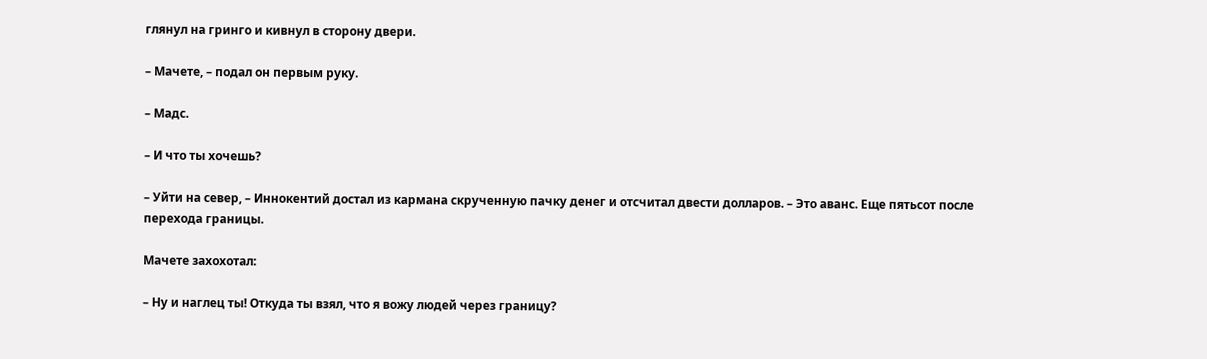глянул на гринго и кивнул в сторону двери.

– Мачете, – подал он первым руку.

– Мадс.

– И что ты хочешь?

– Уйти на север, – Иннокентий достал из кармана скрученную пачку денег и отсчитал двести долларов. – Это аванс. Еще пятьсот после перехода границы.

Мачете захохотал:

– Ну и наглец ты! Откуда ты взял, что я вожу людей через границу?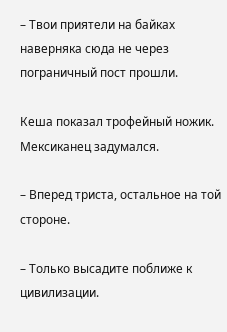– Твои приятели на байках наверняка сюда не через пограничный пост прошли.

Кеша показал трофейный ножик. Мексиканец задумался.

– Вперед триста, остальное на той стороне.

– Только высадите поближе к цивилизации.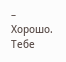– Хорошо. Тебе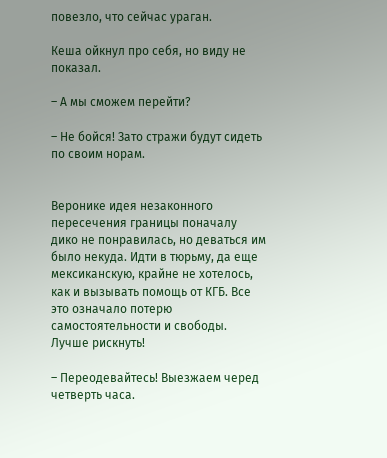повезло, что сейчас ураган.

Кеша ойкнул про себя, но виду не показал.

– А мы сможем перейти?

– Не бойся! Зато стражи будут сидеть по своим норам.


Веронике идея незаконного пересечения границы поначалу дико не понравилась, но деваться им было некуда. Идти в тюрьму, да еще мексиканскую, крайне не хотелось, как и вызывать помощь от КГБ. Все это означало потерю самостоятельности и свободы. Лучше рискнуть!

– Переодевайтесь! Выезжаем черед четверть часа.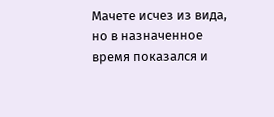Мачете исчез из вида, но в назначенное время показался и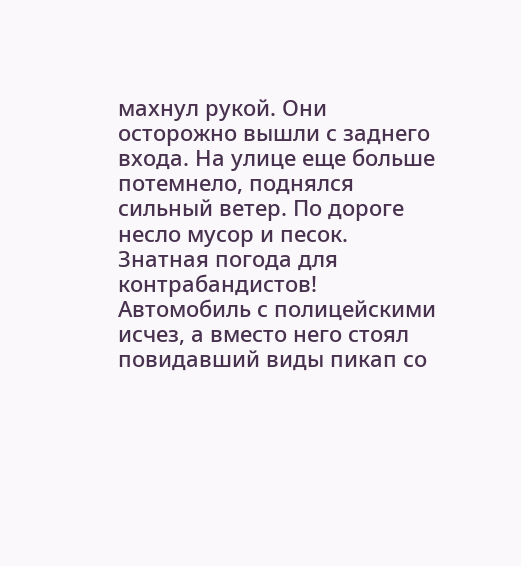махнул рукой. Они осторожно вышли с заднего входа. На улице еще больше потемнело, поднялся сильный ветер. По дороге несло мусор и песок. Знатная погода для контрабандистов! Автомобиль с полицейскими исчез, а вместо него стоял повидавший виды пикап со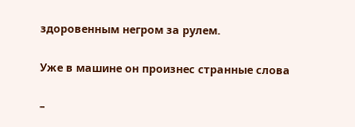здоровенным негром за рулем.

Уже в машине он произнес странные слова

–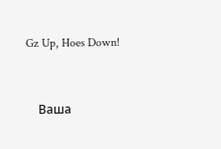Gz Up, Hoes Down!


    Ваша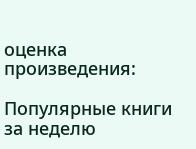оценка произведения:

Популярные книги за неделю